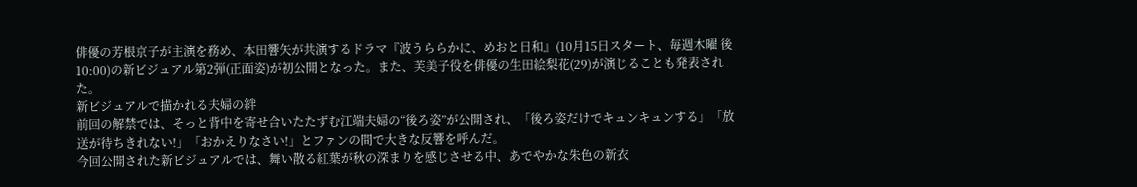俳優の芳根京子が主演を務め、本田響矢が共演するドラマ『波うららかに、めおと日和』(10月15日スタート、毎週木曜 後10:00)の新ビジュアル第2弾(正面姿)が初公開となった。また、芙美子役を俳優の生田絵梨花(29)が演じることも発表された。
新ビジュアルで描かれる夫婦の絆
前回の解禁では、そっと背中を寄せ合いたたずむ江端夫婦の“後ろ姿”が公開され、「後ろ姿だけでキュンキュンする」「放送が待ちきれない!」「おかえりなさい!」とファンの間で大きな反響を呼んだ。
今回公開された新ビジュアルでは、舞い散る紅葉が秋の深まりを感じさせる中、あでやかな朱色の新衣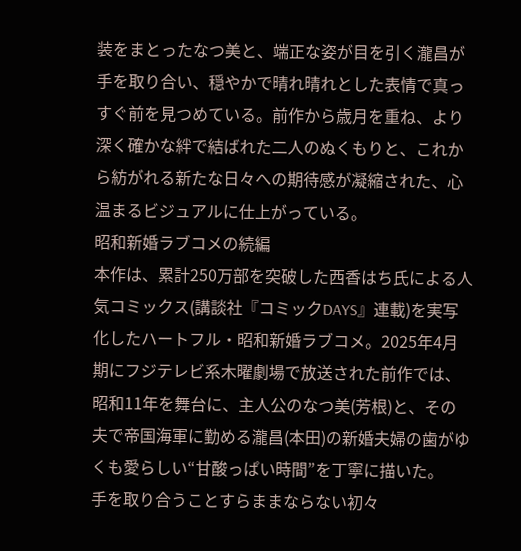装をまとったなつ美と、端正な姿が目を引く瀧昌が手を取り合い、穏やかで晴れ晴れとした表情で真っすぐ前を見つめている。前作から歳月を重ね、より深く確かな絆で結ばれた二人のぬくもりと、これから紡がれる新たな日々への期待感が凝縮された、心温まるビジュアルに仕上がっている。
昭和新婚ラブコメの続編
本作は、累計250万部を突破した西香はち氏による人気コミックス(講談社『コミックDAYS』連載)を実写化したハートフル・昭和新婚ラブコメ。2025年4月期にフジテレビ系木曜劇場で放送された前作では、昭和11年を舞台に、主人公のなつ美(芳根)と、その夫で帝国海軍に勤める瀧昌(本田)の新婚夫婦の歯がゆくも愛らしい“甘酸っぱい時間”を丁寧に描いた。
手を取り合うことすらままならない初々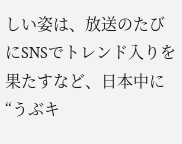しい姿は、放送のたびにSNSでトレンド入りを果たすなど、日本中に“うぶキ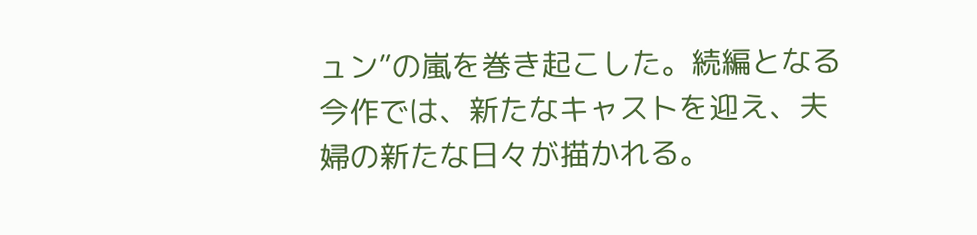ュン”の嵐を巻き起こした。続編となる今作では、新たなキャストを迎え、夫婦の新たな日々が描かれる。